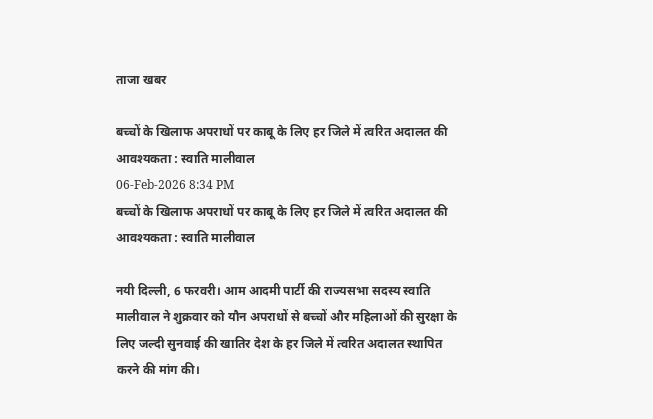ताजा खबर

बच्चों के खिलाफ अपराधों पर काबू के लिए हर जिले में त्वरित अदालत की आवश्यकता : स्वाति मालीवाल
06-Feb-2026 8:34 PM
बच्चों के खिलाफ अपराधों पर काबू के लिए हर जिले में त्वरित अदालत की आवश्यकता : स्वाति मालीवाल

नयी दिल्ली, 6 फरवरी। आम आदमी पार्टी की राज्यसभा सदस्य स्वाति मालीवाल ने शुक्रवार को यौन अपराधों से बच्चों और महिलाओं की सुरक्षा के लिए जल्दी सुनवाई की खातिर देश के हर जिले में त्वरित अदालत स्थापित करने की मांग की।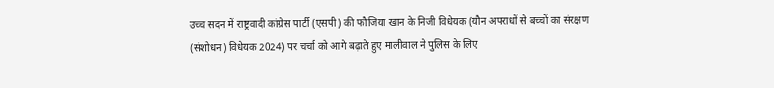उच्च सदन में राष्ट्रवादी कांग्रेस पार्टी (एसपी) की फौजिया खान के निजी विधेयक (यौन अपराधों से बच्चों का संरक्षण (संशोधन) विधेयक 2024) पर चर्चा को आगे बढ़ाते हुए मालीवाल ने पुलिस के लिए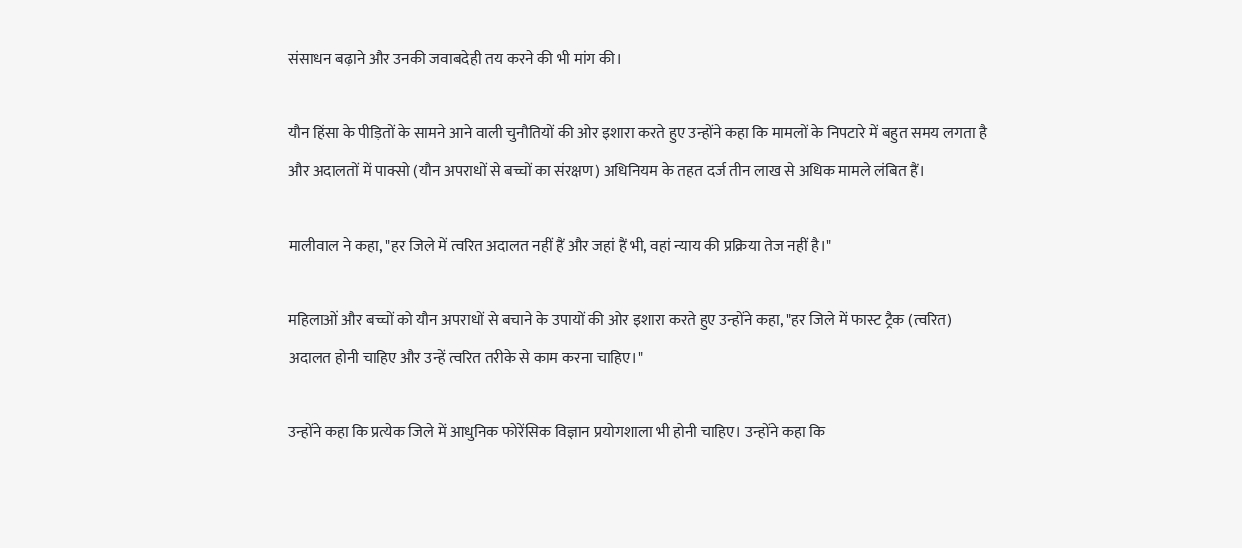संसाधन बढ़ाने और उनकी जवाबदेही तय करने की भी मांग की।

यौन हिंसा के पीड़ितों के सामने आने वाली चुनौतियों की ओर इशारा करते हुए उन्होंने कहा कि मामलों के निपटारे में बहुत समय लगता है और अदालतों में पाक्सो (यौन अपराधों से बच्चों का संरक्षण) अधिनियम के तहत दर्ज तीन लाख से अधिक मामले लंबित हैं।

मालीवाल ने कहा, "हर जिले में त्वरित अदालत नहीं हैं और जहां हैं भी, वहां न्याय की प्रक्रिया तेज नहीं है।"

महिलाओं और बच्चों को यौन अपराधों से बचाने के उपायों की ओर इशारा करते हुए उन्होंने कहा, "हर जिले में फास्ट ट्रैक (त्वरित) अदालत होनी चाहिए और उन्हें त्वरित तरीके से काम करना चाहिए।"

उन्होंने कहा कि प्रत्येक जिले में आधुनिक फोरेंसिक विज्ञान प्रयोगशाला भी होनी चाहिए। उन्होंने कहा कि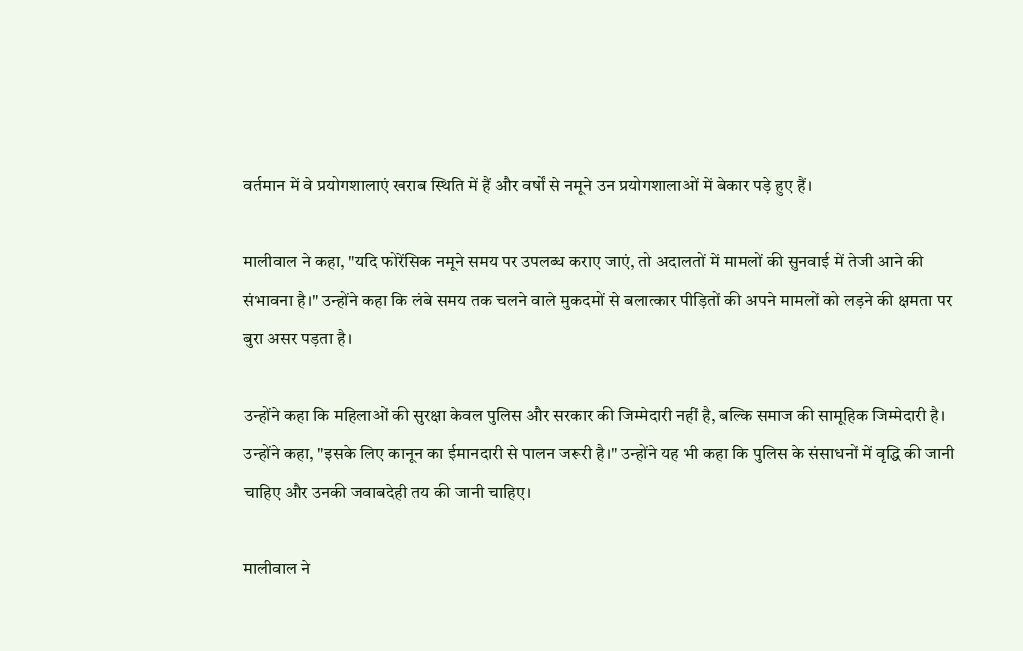वर्तमान में वे प्रयोगशालाएं खराब स्थिति में हैं और वर्षों से नमूने उन प्रयोगशालाओं में बेकार पड़े हुए हैं।

मालीवाल ने कहा, "यदि फोरेंसिक नमूने समय पर उपलब्ध कराए जाएं, तो अदालतों में मामलों की सुनवाई में तेजी आने की संभावना है।" उन्होंने कहा कि लंबे समय तक चलने वाले मुकदमों से बलात्कार पीड़ितों की अपने मामलों को लड़ने की क्षमता पर बुरा असर पड़ता है।

उन्होंने कहा कि महिलाओं की सुरक्षा केवल पुलिस और सरकार की जिम्मेदारी नहीं है, बल्कि समाज की सामूहिक जिम्मेदारी है। उन्होंने कहा, "इसके लिए कानून का ईमानदारी से पालन जरूरी है।" उन्होंने यह भी कहा कि पुलिस के संसाधनों में वृद्धि की जानी चाहिए और उनकी जवाबदेही तय की जानी चाहिए।

मालीवाल ने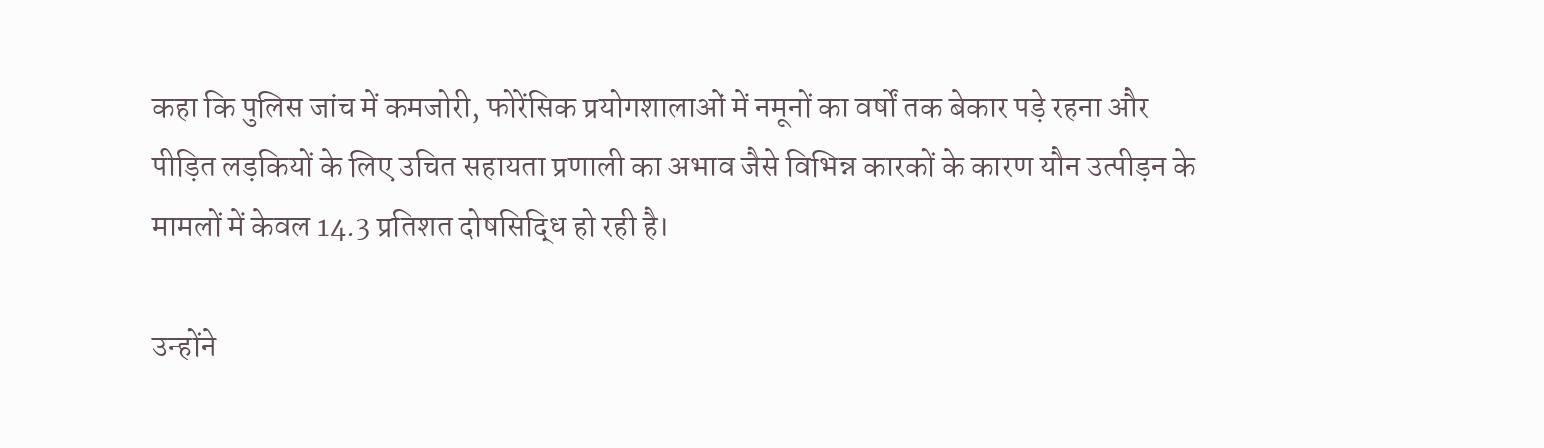कहा कि पुलिस जांच में कमजोरी, फोरेंसिक प्रयोगशालाओं में नमूनों का वर्षों तक बेकार पड़े रहना और पीड़ित लड़कियों के लिए उचित सहायता प्रणाली का अभाव जैसे विभिन्न कारकों के कारण यौन उत्पीड़न के मामलों में केवल 14.3 प्रतिशत दोषसिद्धि हो रही है।

उन्होंने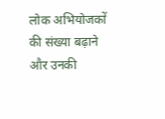लोक अभियोजकों की संख्या बढ़ाने और उनकी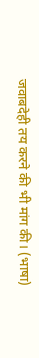जवाबदेही तय करने की भी मांग की। (भाषा)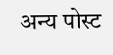अन्य पोस्ट